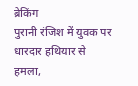ब्रेकिंग
पुरानी रंजिश में युवक पर धारदार हथियार से हमला,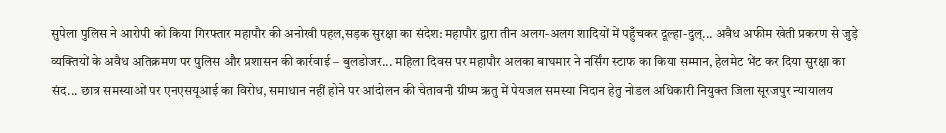सुपेला पुलिस ने आरोपी को किया गिरफ्तार महापौर की अनोखी पहल,सड़क सुरक्षा का संदेश: महापौर द्वारा तीन अलग-अलग शादियों में पहुँचकर दूल्हा-दुल्... अवैध अफीम खेती प्रकरण से जुड़े व्यक्तियों के अवैध अतिक्रमण पर पुलिस और प्रशासन की कार्रवाई – बुलडोजर... महिला दिवस पर महापौर अलका बाघमार ने नर्सिंग स्टाफ का किया सम्मान, हेलमेट भेंट कर दिया सुरक्षा का संद... छात्र समस्याओं पर एनएसयूआई का विरोध, समाधान नहीं होने पर आंदोलन की चेतावनी ग्रीष्म ऋतु में पेयजल समस्या निदान हेतु नोडल अधिकारी नियुक्त जिला सूरजपुर न्यायालय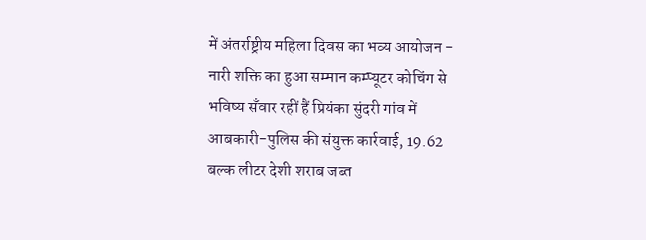में अंतर्राष्ट्रीय महिला दिवस का भव्य आयोजन - नारी शक्ति का हुआ सम्मान कम्प्यूटर कोचिंग से भविष्य सँवार रहीं हैं प्रियंका सुंदरी गांव में आबकारी-पुलिस की संयुक्त कार्रवाई, 19.62 बल्क लीटर देशी शराब जब्त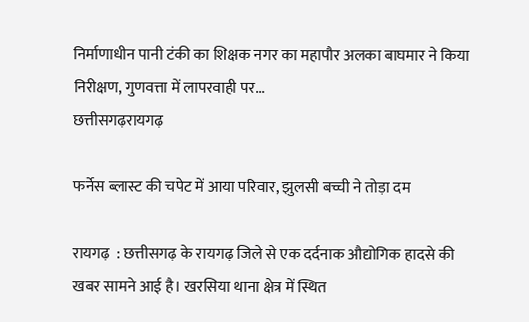निर्माणाधीन पानी टंकी का शिक्षक नगर का महापौर अलका बाघमार ने किया निरीक्षण, गुणवत्ता में लापरवाही पर...
छत्तीसगढ़रायगढ़

फर्नेस ब्लास्ट की चपेट में आया परिवार, झुलसी बच्ची ने तोड़ा दम

रायगढ़  : छत्तीसगढ़ के रायगढ़ जिले से एक दर्दनाक औद्योगिक हादसे की खबर सामने आई है। खरसिया थाना क्षेत्र में स्थित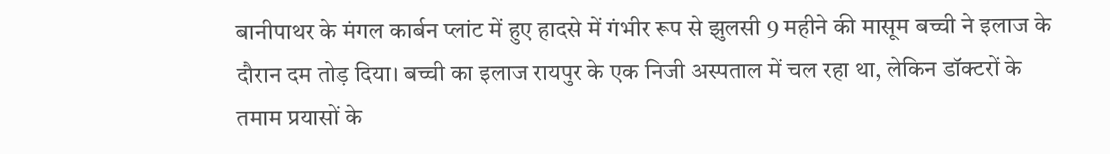बानीपाथर के मंगल कार्बन प्लांट में हुए हादसे में गंभीर रूप से झुलसी 9 महीने की मासूम बच्ची ने इलाज के दौरान दम तोड़ दिया। बच्ची का इलाज रायपुर के एक निजी अस्पताल में चल रहा था, लेकिन डॉक्टरों के तमाम प्रयासों के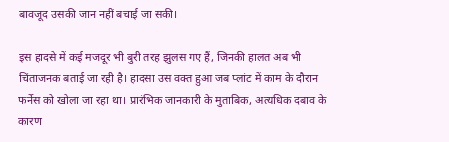बावजूद उसकी जान नहीं बचाई जा सकी।

इस हादसे में कई मजदूर भी बुरी तरह झुलस गए हैं, जिनकी हालत अब भी चिंताजनक बताई जा रही है। हादसा उस वक्त हुआ जब प्लांट में काम के दौरान फर्नेस को खोला जा रहा था। प्रारंभिक जानकारी के मुताबिक, अत्यधिक दबाव के कारण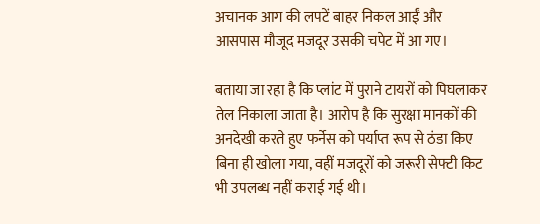अचानक आग की लपटें बाहर निकल आईं और आसपास मौजूद मजदूर उसकी चपेट में आ गए।

बताया जा रहा है कि प्लांट में पुराने टायरों को पिघलाकर तेल निकाला जाता है। आरोप है कि सुरक्षा मानकों की अनदेखी करते हुए फर्नेस को पर्याप्त रूप से ठंडा किए बिना ही खोला गया, वहीं मजदूरों को जरूरी सेफ्टी किट भी उपलब्ध नहीं कराई गई थी।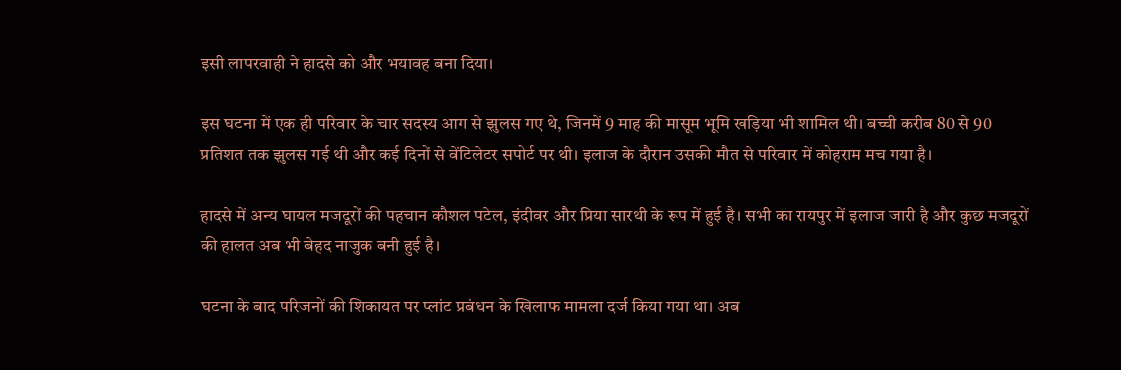इसी लापरवाही ने हादसे को और भयावह बना दिया।

इस घटना में एक ही परिवार के चार सदस्य आग से झुलस गए थे, जिनमें 9 माह की मासूम भूमि खड़िया भी शामिल थी। बच्ची करीब 80 से 90 प्रतिशत तक झुलस गई थी और कई दिनों से वेंटिलेटर सपोर्ट पर थी। इलाज के दौरान उसकी मौत से परिवार में कोहराम मच गया है।

हादसे में अन्य घायल मजदूरों की पहचान कौशल पटेल, इंदीवर और प्रिया सारथी के रूप में हुई है। सभी का रायपुर में इलाज जारी है और कुछ मजदूरों की हालत अब भी बेहद नाजुक बनी हुई है।

घटना के बाद परिजनों की शिकायत पर प्लांट प्रबंधन के खिलाफ मामला दर्ज किया गया था। अब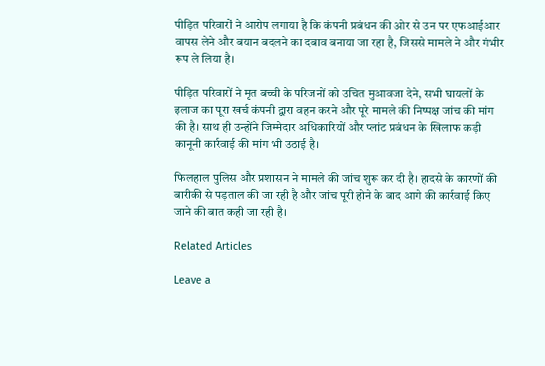पीड़ित परिवारों ने आरोप लगाया है कि कंपनी प्रबंधन की ओर से उन पर एफआईआर वापस लेने और बयान बदलने का दबाव बनाया जा रहा है, जिससे मामले ने और गंभीर रूप ले लिया है।

पीड़ित परिवारों ने मृत बच्ची के परिजनों को उचित मुआवजा देने, सभी घायलों के इलाज का पूरा खर्च कंपनी द्वारा वहन करने और पूरे मामले की निष्पक्ष जांच की मांग की है। साथ ही उन्होंने जिम्मेदार अधिकारियों और प्लांट प्रबंधन के खिलाफ कड़ी कानूनी कार्रवाई की मांग भी उठाई है।

फिलहाल पुलिस और प्रशासन ने मामले की जांच शुरू कर दी है। हादसे के कारणों की बारीकी से पड़ताल की जा रही है और जांच पूरी होने के बाद आगे की कार्रवाई किए जाने की बात कही जा रही है।

Related Articles

Leave a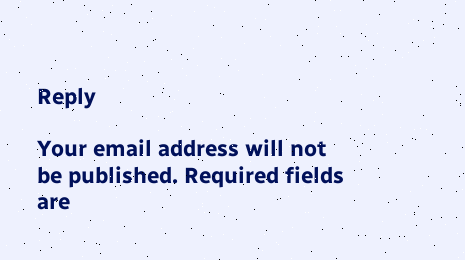Reply

Your email address will not be published. Required fields are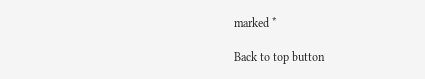marked *

Back to top button